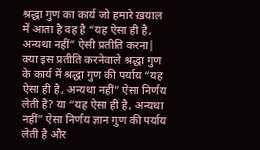श्रद्धा गुण का कार्य जो हमारे ख़याल में आता है वह है “यह ऐसा ही है, अन्यथा नहीं” ऐसी प्रतीति करना| क्या इस प्रतीति करनेवाले श्रद्धा गुण के कार्य में श्रद्धा गुण की पर्याय “यह ऐसा ही है, अन्यथा नहीं” ऐसा निर्णय लेती है? या “यह ऐसा ही है, अन्यथा नहीं” ऐसा निर्णय ज्ञान गुण की पर्याय लेती है और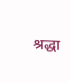श्रद्धा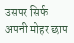उसपर सिर्फ अपनी मोहर छाप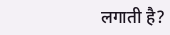लगाती है?